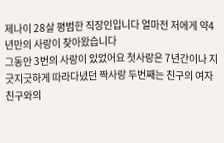제나이 28살 평범한 직장인입니다 얼마전 저에게 약4년만의 사랑이 찾아왔습니다
그동안 3번의 사랑이 있었어요 첫사랑은 7년간이나 지긋지긋하게 따라다녔던 짝사랑 두번째는 친구의 여자친구와의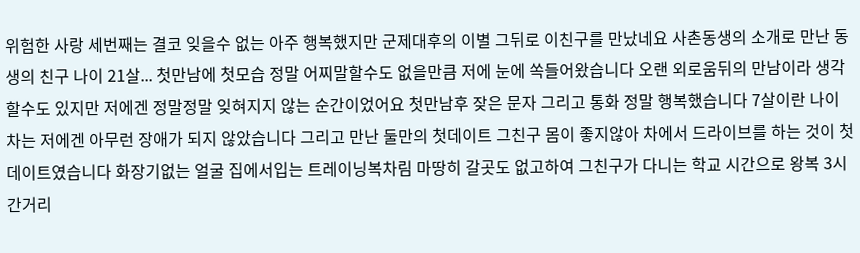위험한 사랑 세번째는 결코 잊을수 없는 아주 행복했지만 군제대후의 이별 그뒤로 이친구를 만났네요 사촌동생의 소개로 만난 동생의 친구 나이 21살... 첫만남에 첫모습 정말 어찌말할수도 없을만큼 저에 눈에 쏙들어왔습니다 오랜 외로움뒤의 만남이라 생각할수도 있지만 저에겐 정말정말 잊혀지지 않는 순간이었어요 첫만남후 잦은 문자 그리고 통화 정말 행복했습니다 7살이란 나이차는 저에겐 아무런 장애가 되지 않았습니다 그리고 만난 둘만의 첫데이트 그친구 몸이 좋지않아 차에서 드라이브를 하는 것이 첫데이트였습니다 화장기없는 얼굴 집에서입는 트레이닝복차림 마땅히 갈곳도 없고하여 그친구가 다니는 학교 시간으로 왕복 3시간거리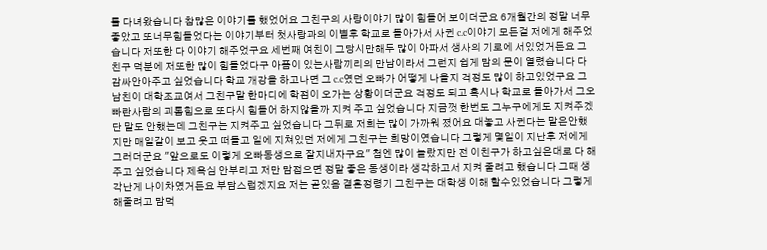를 다녀왔습니다 참많은 이야기를 했었어요 그친구의 사랑이야기 많이 힘들어 보이더군요 6개월간의 정말 너무좋았고 또너무힘들었다는 이야기부터 첫사랑과의 이별후 학교로 돌아가서 사귄 c.c이야기 모든걸 저에게 해주었습니다 저또한 다 이야기 해주었구요 세번째 여친이 그당시만해두 많이 아파서 생사의 기로에 서있었거든요 그친구 덕분에 저또한 많이 힘들었다구 아픔이 있는사람끼리의 만남이라서 그런지 쉽게 맘의 문이 열렸습니다 다 감싸안아주고 싶었습니다 학교 개강을 하고나면 그 c.c였던 오빠가 어떻게 나올지 걱정도 많이 하고있었구요 그 남친이 대학조교여서 그친구말 한마디에 학점이 오가는 상황이더군요 걱정도 되고 혹시나 학교로 돌아가서 그오빠란사람의 괴롭힘으로 또다시 힘들어 하지않을까 지켜 주고 싶었습니다 지금껏 한번도 그누구에게도 지켜주겠단 말도 안했는데 그친구는 지켜주고 싶었습니다 그뒤로 저희는 많이 가까워 졌어요 대놓고 사귄다는 말은안했지만 매일같이 보고 웃고 떠들고 일에 지쳐있던 저에게 그친구는 희망이였습니다 그렇게 몇일이 지난후 저에게 그러더군요 "앞으로도 이렇게 오빠동생으로 잘지내자구요" 첨엔 많이 놀랐지만 전 이친구가 하고싶은대로 다 해주고 싶었습니다 제욕심 안부리고 저만 맘접으면 정말 좋은 동생이라 생각하고서 지켜 줄려고 했습니다 그때 생각난게 나이차였거든요 부담스럽겠지요 저는 곧있음 결혼정령기 그친구는 대학생 이해 할수있었습니다 그렇게 해줄려고 맘먹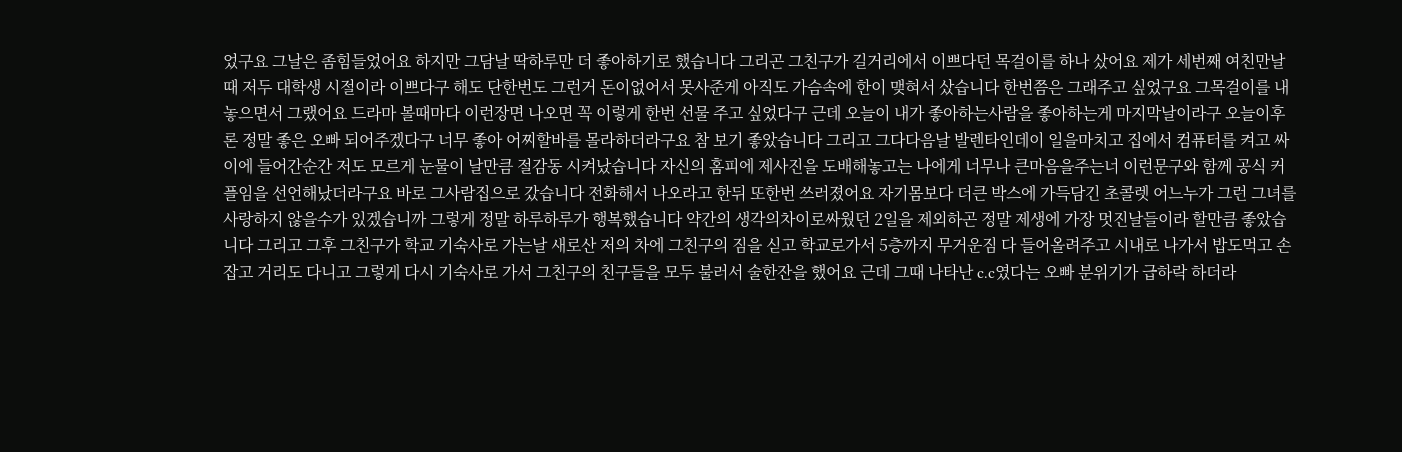었구요 그날은 좀힘들었어요 하지만 그담날 딱하루만 더 좋아하기로 했습니다 그리곤 그친구가 길거리에서 이쁘다던 목걸이를 하나 샀어요 제가 세번째 여친만날때 저두 대학생 시절이라 이쁘다구 해도 단한번도 그런거 돈이없어서 못사준게 아직도 가슴속에 한이 맺혀서 샀습니다 한번쯤은 그래주고 싶었구요 그목걸이를 내놓으면서 그랬어요 드라마 볼때마다 이런장면 나오면 꼭 이렇게 한번 선물 주고 싶었다구 근데 오늘이 내가 좋아하는사람을 좋아하는게 마지막날이라구 오늘이후론 정말 좋은 오빠 되어주겠다구 너무 좋아 어찌할바를 몰라하더라구요 참 보기 좋았습니다 그리고 그다다음날 발렌타인데이 일을마치고 집에서 컴퓨터를 켜고 싸이에 들어간순간 저도 모르게 눈물이 날만큼 절감동 시켜났습니다 자신의 홈피에 제사진을 도배해놓고는 나에게 너무나 큰마음을주는너 이런문구와 함께 공식 커플임을 선언해났더라구요 바로 그사람집으로 갔습니다 전화해서 나오라고 한뒤 또한번 쓰러졌어요 자기몸보다 더큰 박스에 가득담긴 초콜렛 어느누가 그런 그녀를 사랑하지 않을수가 있겠습니까 그렇게 정말 하루하루가 행복했습니다 약간의 생각의차이로싸웠던 2일을 제외하곤 정말 제생에 가장 멋진날들이라 할만큼 좋았습니다 그리고 그후 그친구가 학교 기숙사로 가는날 새로산 저의 차에 그친구의 짐을 싣고 학교로가서 5층까지 무거운짐 다 들어올려주고 시내로 나가서 밥도먹고 손잡고 거리도 다니고 그렇게 다시 기숙사로 가서 그친구의 친구들을 모두 불러서 술한잔을 했어요 근데 그때 나타난 c.c였다는 오빠 분위기가 급하락 하더라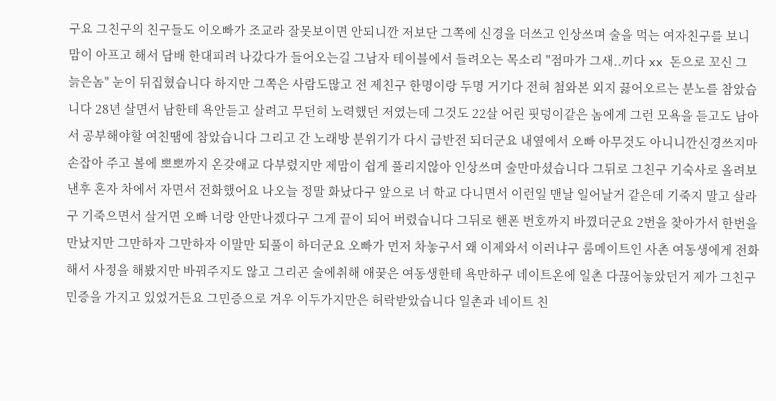구요 그친구의 친구들도 이오빠가 조교라 잘못보이면 안되니깐 저보단 그쪽에 신경을 더쓰고 인상쓰며 술을 먹는 여자친구를 보니 맘이 아프고 해서 담배 한대피려 나갔다가 들어오는길 그남자 테이블에서 들려오는 목소리 "점마가 그새..끼다 xx 돈으로 꼬신 그 늙은놈" 눈이 뒤집혔습니다 하지만 그쪽은 사람도많고 전 제친구 한명이랑 두명 거기다 전혀 첨와본 외지 끓어오르는 분노를 참았습니다 28년 살면서 남한테 욕안듣고 살려고 무던히 노력했던 저였는데 그것도 22살 어린 핏덩이같은 놈에게 그런 모욕을 듣고도 남아서 공부해야할 여친땜에 참았습니다 그리고 간 노래방 분위기가 다시 급반전 되더군요 내옆에서 오빠 아무것도 아니니깐신경쓰지마 손잡아 주고 볼에 뽀뽀까지 온갖애교 다부렸지만 제맘이 쉽게 풀리지않아 인상쓰며 술만마셨습니다 그뒤로 그친구 기숙사로 올려보낸후 혼자 차에서 자면서 전화했어요 나오늘 정말 화났다구 앞으로 너 학교 다니면서 이런일 맨날 일어날거 같은데 기죽지 말고 살라구 기죽으면서 살거면 오빠 너랑 안만나겠다구 그게 끝이 되어 버렸습니다 그뒤로 핸폰 번호까지 바꼈더군요 2번을 찾아가서 한번을 만났지만 그만하자 그만하자 이말만 되풀이 하더군요 오빠가 먼저 차놓구서 왜 이제와서 이러냐구 룸메이트인 사촌 여동생에게 전화해서 사정을 해봤지만 바꿔주지도 않고 그리곤 술에취해 애꿎은 여동생한테 욕만하구 네이트온에 일촌 다끊어놓았던거 제가 그친구 민증을 가지고 있었거든요 그민증으로 겨우 이두가지만은 허락받았습니다 일촌과 네이트 친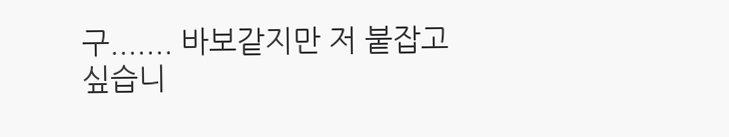구....... 바보같지만 저 붙잡고 싶습니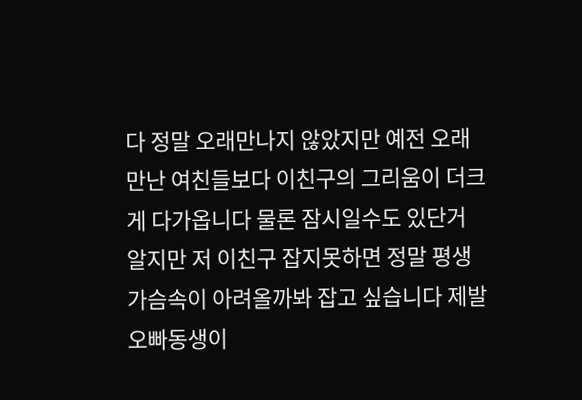다 정말 오래만나지 않았지만 예전 오래만난 여친들보다 이친구의 그리움이 더크게 다가옵니다 물론 잠시일수도 있단거 알지만 저 이친구 잡지못하면 정말 평생 가슴속이 아려올까봐 잡고 싶습니다 제발 오빠동생이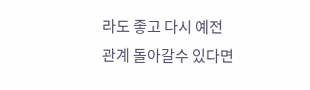라도 좋고 다시 예전 관계 돌아갈수 있다면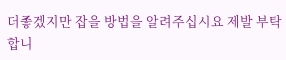더좋겠지만 잡을 방법을 알려주십시요 제발 부탁합니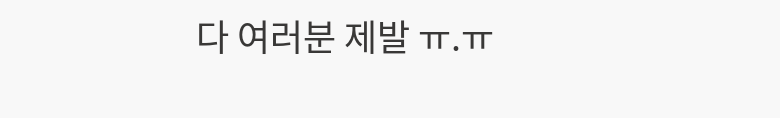다 여러분 제발 ㅠ.ㅠ